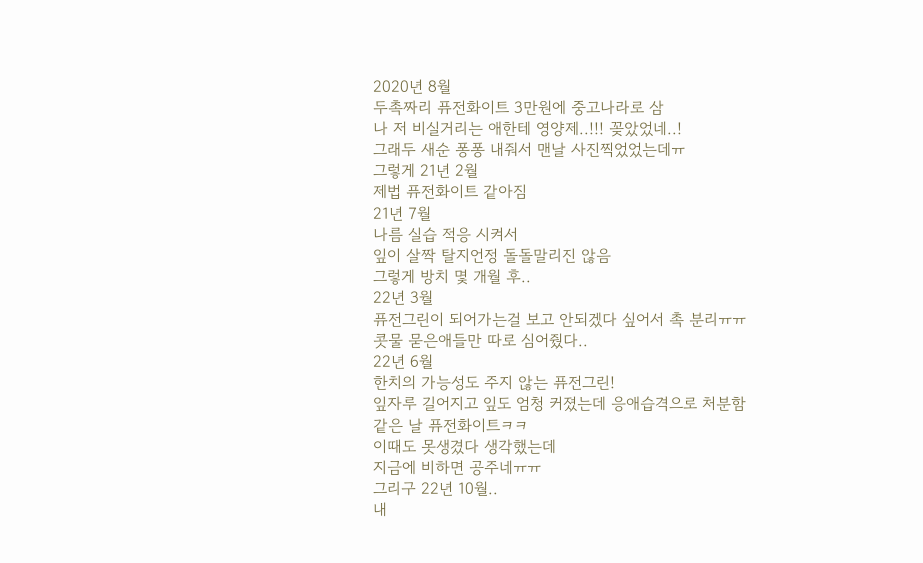2020년 8월
두촉짜리 퓨전화이트 3만원에 중고나라로 삼
나 저 비실거리는 애한테 영양제..!!! 꽂았었네..!
그래두 새순 퐁퐁 내줘서 맨날 사진찍었었는데ㅠ
그렇게 21년 2월
제법 퓨전화이트 같아짐
21년 7월
나름 실습 적응 시켜서
잎이 살짝 탈지언정 돌돌말리진 않음
그렇게 방치 몇 개월 후..
22년 3월
퓨전그린이 되어가는걸 보고 안되겠다 싶어서 촉 분리ㅠㅠ
콧물 묻은애들만 따로 심어줬다..
22년 6월
한치의 가능성도 주지 않는 퓨전그린!
잎자루 길어지고 잎도 엄청 커졌는데 응애습격으로 처분함
같은 날 퓨전화이트ㅋㅋ
이때도 못생겼다 생각했는데
지금에 비하면 공주네ㅠㅠ
그리구 22년 10월..
내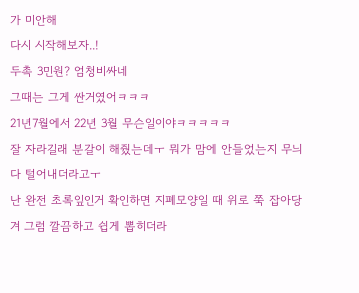가 미안해
다시 시작해보자..!
두촉 3민원? 엄청비싸네
그때는 그게 싼거였어ㅋㅋㅋ
21년7월에서 22년 3월 무슨일이야ㅋㅋㅋㅋㅋ
잘 자라길래 분갈이 해줬는데ㅜ 뭐가 맘에 안들었는지 무늬 다 털어내더라고ㅜ
난 완전 초록잎인거 확인하면 지폐모양일 때 위로 쭉 잡아당겨 그럼 깔끔하고 쉽게 뽑히더라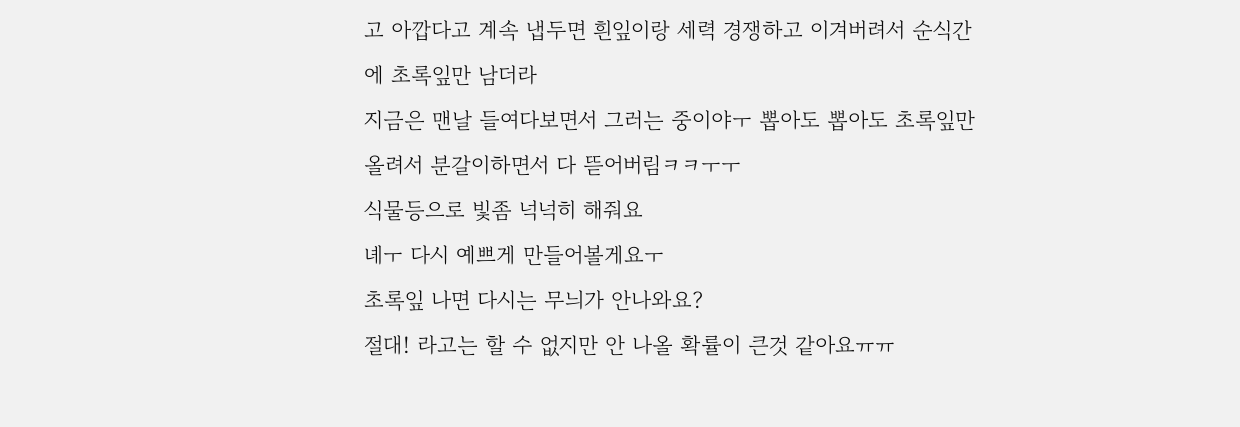고 아깝다고 계속 냅두면 흰잎이랑 세력 경쟁하고 이겨버려서 순식간에 초록잎만 남더라
지금은 맨날 들여다보면서 그러는 중이야ㅜ 뽑아도 뽑아도 초록잎만 올려서 분갈이하면서 다 뜯어버림ㅋㅋㅜㅜ
식물등으로 빛좀 넉넉히 해줘요
녜ㅜ 다시 예쁘게 만들어볼게요ㅜ
초록잎 나면 다시는 무늬가 안나와요?
절대! 라고는 할 수 없지만 안 나올 확률이 큰것 같아요ㅠㅠ